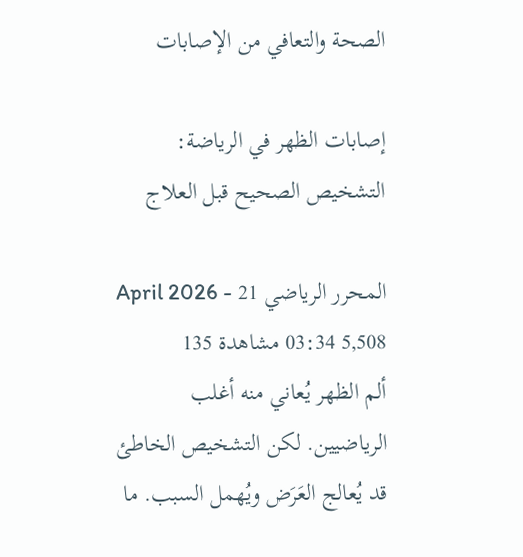الصحة والتعافي من الإصابات

إصابات الظهر في الرياضة: التشخيص الصحيح قبل العلاج

المحرر الرياضي 21 April 2026 - 03:34 5,508 مشاهدة 135
ألم الظهر يُعاني منه أغلب الرياضيين. لكن التشخيص الخاطئ قد يُعالج العَرَض ويُهمل السبب. ما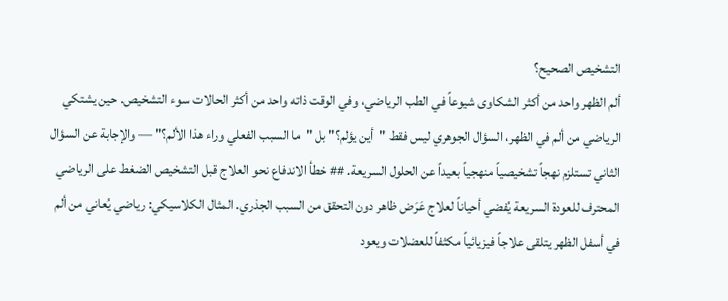التشخيص الصحيح؟
ألم الظهر واحد من أكثر الشكاوى شيوعاً في الطب الرياضي، وفي الوقت ذاته واحد من أكثر الحالات سوء التشخيص. حين يشتكي الرياضي من ألم في الظهر، السؤال الجوهري ليس فقط "أين يؤلم؟" بل "ما السبب الفعلي وراء هذا الألم؟" — والإجابة عن السؤال الثاني تستلزم نهجاً تشخيصياً منهجياً بعيداً عن الحلول السريعة. ## خطأ الاندفاع نحو العلاج قبل التشخيص الضغط على الرياضي المحترف للعودة السريعة يُفضي أحياناً لعلاج عَرَض ظاهر دون التحقق من السبب الجذري. المثال الكلاسيكي: رياضي يُعاني من ألم في أسفل الظهر يتلقى علاجاً فيزيائياً مكثفاً للعضلات ويعود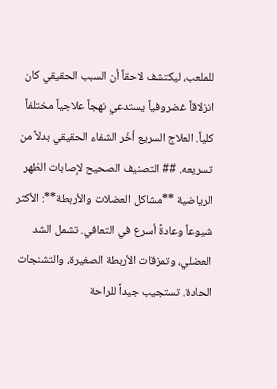للملعب، ليكتشف لاحقاً أن السبب الحقيقي كان انزلاقاً غضروفياً يستدعي نهجاً علاجياً مختلفاً كلياً. العلاج السريع أخّر الشفاء الحقيقي بدلاً من تسريعه. ## التصنيف الصحيح لإصابات الظهر الرياضية **مشاكل العضلات والأربطة**: الأكثر شيوعاً وعادةً أسرع في التعافي. تشمل الشد العضلي، وتمزقات الأربطة الصغيرة، والتشنجات الحادة. تستجيب جيداً للراحة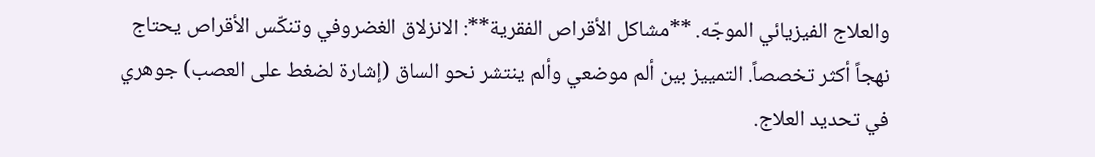والعلاج الفيزيائي الموجّه. **مشاكل الأقراص الفقرية**: الانزلاق الغضروفي وتنكّس الأقراص يحتاج نهجاً أكثر تخصصاً. التمييز بين ألم موضعي وألم ينتشر نحو الساق (إشارة لضغط على العصب) جوهري في تحديد العلاج.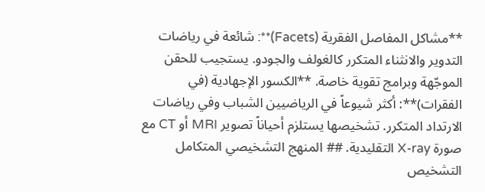**مشاكل المفاصل الفقرية (Facets)**: شائعة في رياضات التدوير والانثناء المتكرر كالغولف والجودو. يستجيب للحقن الموجّهة وبرامج تقوية خاصة. **الكسور الإجهادية (في الفقرات)**: أكثر شيوعاً في الرياضيين الشباب وفي رياضات الارتداد المتكرر. تشخيصها يستلزم أحياناً تصوير MRI أو CT مع صورة X-ray التقليدية. ## المنهج التشخيصي المتكامل التشخيص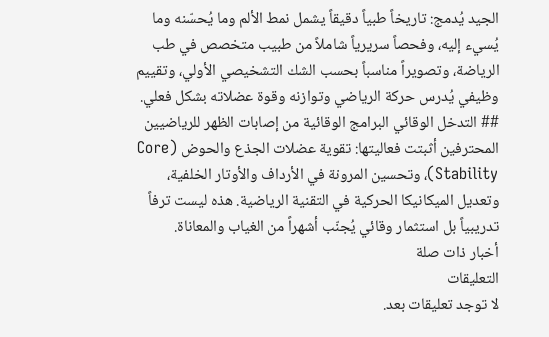الجيد يُدمج: تاريخاً طبياً دقيقاً يشمل نمط الألم وما يُحسّنه وما يُسيء إليه، وفحصاً سريرياً شاملاً من طبيب متخصص في طب الرياضة، وتصويراً مناسباً بحسب الشك التشخيصي الأولي، وتقييم وظيفي يُدرس حركة الرياضي وتوازنه وقوة عضلاته بشكل فعلي. ## التدخل الوقائي البرامج الوقائية من إصابات الظهر للرياضيين المحترفين أثبتت فعاليتها: تقوية عضلات الجذع والحوض (Core Stability)، وتحسين المرونة في الأرداف والأوتار الخلفية، وتعديل الميكانيكا الحركية في التقنية الرياضية. هذه ليست ترفاً تدريبياً بل استثمار وقائي يُجنّب أشهراً من الغياب والمعاناة.
أخبار ذات صلة
التعليقات
لا توجد تعليقات بعد.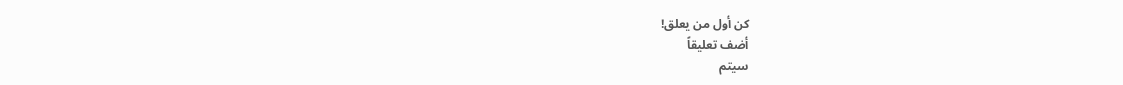كن أول من يعلق!
أضف تعليقاً
سيتم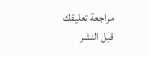مراجعة تعليقك قبل النشر